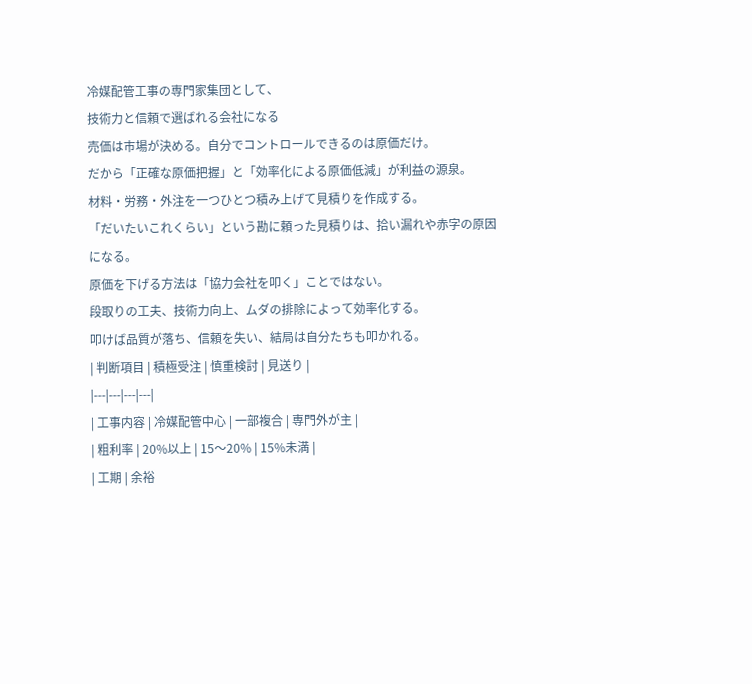冷媒配管工事の専門家集団として、
技術力と信頼で選ばれる会社になる
売価は市場が決める。自分でコントロールできるのは原価だけ。
だから「正確な原価把握」と「効率化による原価低減」が利益の源泉。
材料・労務・外注を一つひとつ積み上げて見積りを作成する。
「だいたいこれくらい」という勘に頼った見積りは、拾い漏れや赤字の原因になる。
原価を下げる方法は「協力会社を叩く」ことではない。
段取りの工夫、技術力向上、ムダの排除によって効率化する。
叩けば品質が落ち、信頼を失い、結局は自分たちも叩かれる。
| 判断項目 | 積極受注 | 慎重検討 | 見送り |
|---|---|---|---|
| 工事内容 | 冷媒配管中心 | 一部複合 | 専門外が主 |
| 粗利率 | 20%以上 | 15〜20% | 15%未満 |
| 工期 | 余裕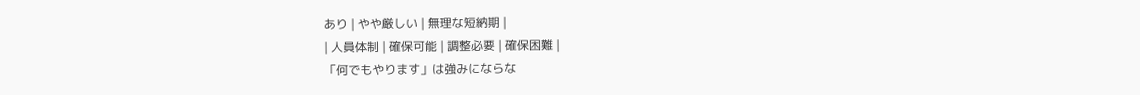あり | やや厳しい | 無理な短納期 |
| 人員体制 | 確保可能 | 調整必要 | 確保困難 |
「何でもやります」は強みにならな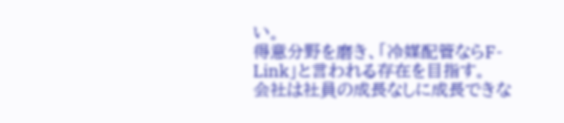い。
得意分野を磨き、「冷媒配管ならF-Link」と言われる存在を目指す。
会社は社員の成長なしに成長できな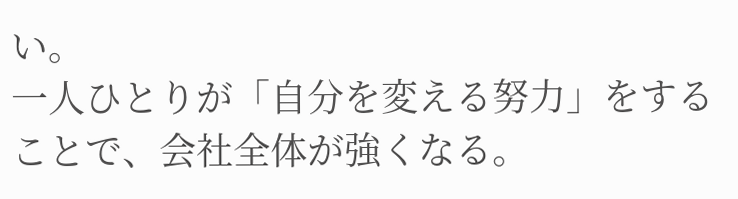い。
一人ひとりが「自分を変える努力」をすることで、会社全体が強くなる。